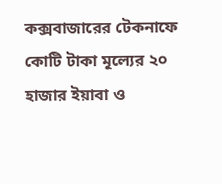কক্সবাজারের টেকনাফে কোটি টাকা মূল্যের ২০ হাজার ইয়াবা ও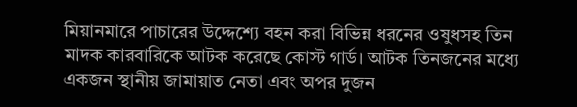মিয়ানমারে পাচারের উদ্দেশ্যে বহন করা বিভিন্ন ধরনের ওষুধসহ তিন মাদক কারবারিকে আটক করেছে কোস্ট গার্ড। আটক তিনজনের মধ্যে একজন স্থানীয় জামায়াত নেতা এবং অপর দুজন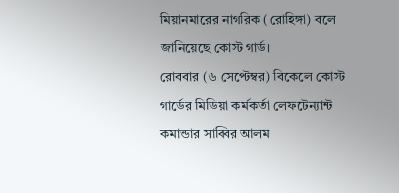মিয়ানমারের নাগরিক (রোহিঙ্গা) বলে জানিয়েছে কোস্ট গার্ড।
রোববার (৬ সেপ্টেম্বর) বিকেলে কোস্ট গার্ডের মিডিয়া কর্মকর্তা লেফটেন্যান্ট কমান্ডার সাব্বির আলম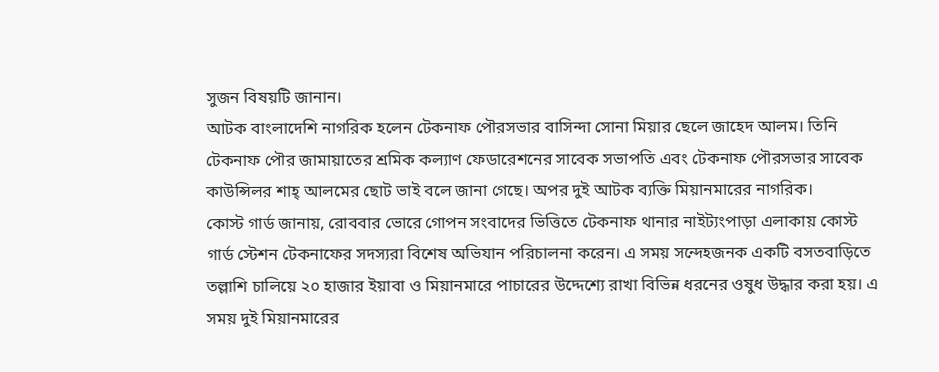সুজন বিষয়টি জানান।
আটক বাংলাদেশি নাগরিক হলেন টেকনাফ পৌরসভার বাসিন্দা সোনা মিয়ার ছেলে জাহেদ আলম। তিনি টেকনাফ পৌর জামায়াতের শ্রমিক কল্যাণ ফেডারেশনের সাবেক সভাপতি এবং টেকনাফ পৌরসভার সাবেক কাউন্সিলর শাহ্ আলমের ছোট ভাই বলে জানা গেছে। অপর দুই আটক ব্যক্তি মিয়ানমারের নাগরিক।
কোস্ট গার্ড জানায়, রোববার ভোরে গোপন সংবাদের ভিত্তিতে টেকনাফ থানার নাইট্যংপাড়া এলাকায় কোস্ট গার্ড স্টেশন টেকনাফের সদস্যরা বিশেষ অভিযান পরিচালনা করেন। এ সময় সন্দেহজনক একটি বসতবাড়িতে তল্লাশি চালিয়ে ২০ হাজার ইয়াবা ও মিয়ানমারে পাচারের উদ্দেশ্যে রাখা বিভিন্ন ধরনের ওষুধ উদ্ধার করা হয়। এ সময় দুই মিয়ানমারের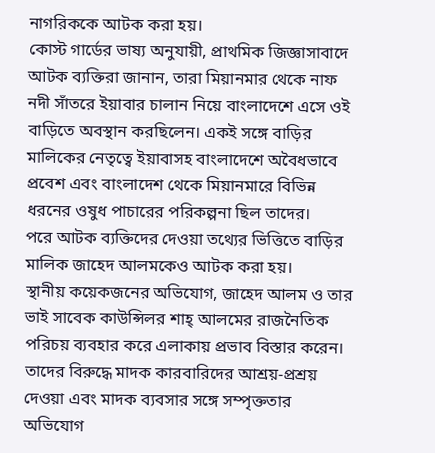নাগরিককে আটক করা হয়।
কোস্ট গার্ডের ভাষ্য অনুযায়ী, প্রাথমিক জিজ্ঞাসাবাদে আটক ব্যক্তিরা জানান, তারা মিয়ানমার থেকে নাফ নদী সাঁতরে ইয়াবার চালান নিয়ে বাংলাদেশে এসে ওই বাড়িতে অবস্থান করছিলেন। একই সঙ্গে বাড়ির মালিকের নেতৃত্বে ইয়াবাসহ বাংলাদেশে অবৈধভাবে প্রবেশ এবং বাংলাদেশ থেকে মিয়ানমারে বিভিন্ন ধরনের ওষুধ পাচারের পরিকল্পনা ছিল তাদের।
পরে আটক ব্যক্তিদের দেওয়া তথ্যের ভিত্তিতে বাড়ির মালিক জাহেদ আলমকেও আটক করা হয়।
স্থানীয় কয়েকজনের অভিযোগ, জাহেদ আলম ও তার ভাই সাবেক কাউন্সিলর শাহ্ আলমের রাজনৈতিক পরিচয় ব্যবহার করে এলাকায় প্রভাব বিস্তার করেন। তাদের বিরুদ্ধে মাদক কারবারিদের আশ্রয়-প্রশ্রয় দেওয়া এবং মাদক ব্যবসার সঙ্গে সম্পৃক্ততার অভিযোগ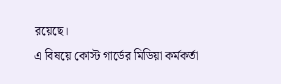রয়েছে।
এ বিষয়ে কোস্ট গার্ডের মিডিয়া কর্মকর্তা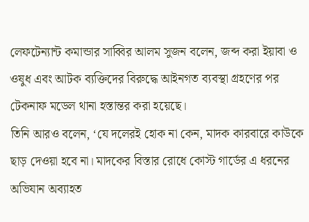লেফটেন্যান্ট কমান্ডার সাব্বির আলম সুজন বলেন, জব্দ করা ইয়াবা ও ওষুধ এবং আটক ব্যক্তিদের বিরুদ্ধে আইনগত ব্যবস্থা গ্রহণের পর টেকনাফ মডেল থানা হস্তান্তর করা হয়েছে।
তিনি আরও বলেন, ‘যে দলেরই হোক না কেন, মাদক কারবারে কাউকে ছাড় দেওয়া হবে না। মাদকের বিস্তার রোধে কোস্ট গার্ডের এ ধরনের অভিযান অব্যাহত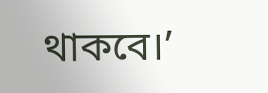থাকবে।’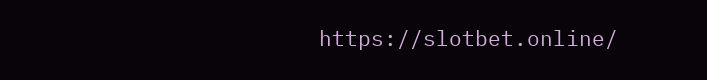https://slotbet.online/